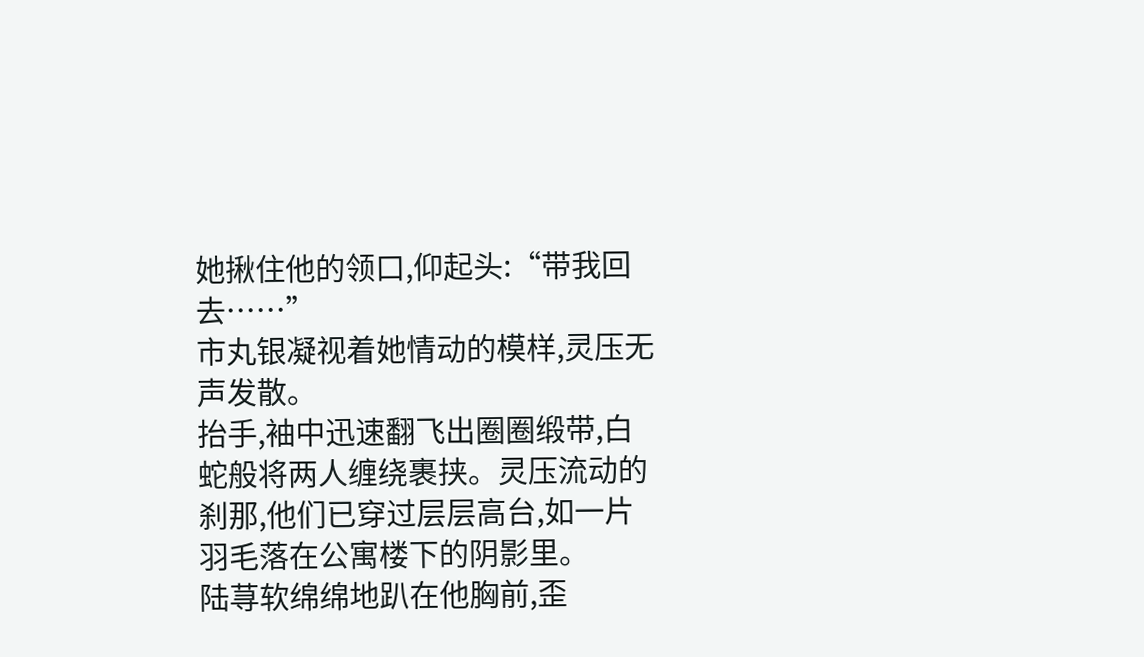她揪住他的领口,仰起头:“带我回去……”
市丸银凝视着她情动的模样,灵压无声发散。
抬手,袖中迅速翻飞出圈圈缎带,白蛇般将两人缠绕裹挟。灵压流动的刹那,他们已穿过层层高台,如一片羽毛落在公寓楼下的阴影里。
陆荨软绵绵地趴在他胸前,歪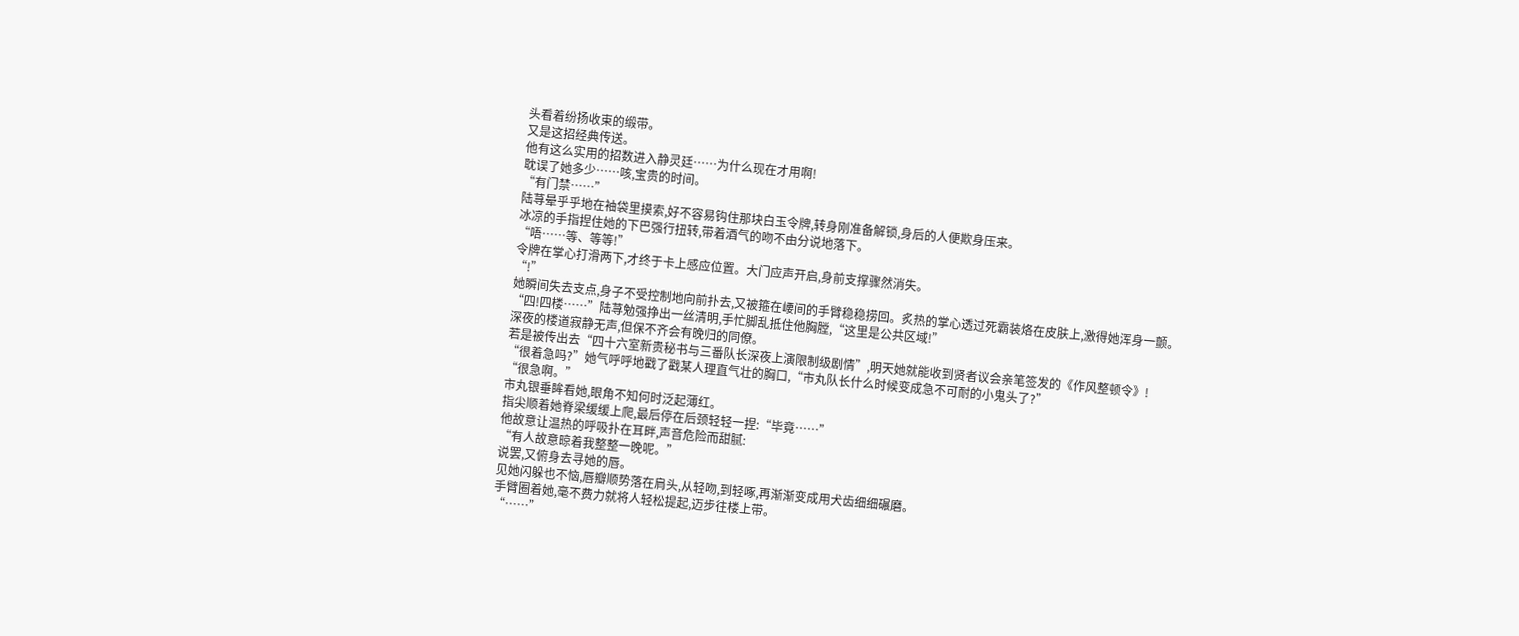头看着纷扬收束的缎带。
又是这招经典传送。
他有这么实用的招数进入静灵廷……为什么现在才用啊!
耽误了她多少……咳,宝贵的时间。
“有门禁……”
陆荨晕乎乎地在袖袋里摸索,好不容易钩住那块白玉令牌,转身刚准备解锁,身后的人便欺身压来。
冰凉的手指捏住她的下巴强行扭转,带着酒气的吻不由分说地落下。
“唔……等、等等!”
令牌在掌心打滑两下,才终于卡上感应位置。大门应声开启,身前支撑骤然消失。
“!”
她瞬间失去支点,身子不受控制地向前扑去,又被箍在崾间的手臂稳稳捞回。炙热的掌心透过死霸装烙在皮肤上,激得她浑身一颤。
“四!四楼……”陆荨勉强挣出一丝清明,手忙脚乱抵住他胸膛,“这里是公共区域!”
深夜的楼道寂静无声,但保不齐会有晚归的同僚。
若是被传出去“四十六室新贵秘书与三番队长深夜上演限制级剧情”,明天她就能收到贤者议会亲笔签发的《作风整顿令》!
“很着急吗?”她气呼呼地戳了戳某人理直气壮的胸口,“市丸队长什么时候变成急不可耐的小鬼头了?”
“很急啊。”
市丸银垂眸看她,眼角不知何时泛起薄红。
指尖顺着她脊梁缓缓上爬,最后停在后颈轻轻一捏:“毕竟……”
他故意让温热的呼吸扑在耳畔,声音危险而甜腻:
“有人故意晾着我整整一晚呢。”
说罢,又俯身去寻她的唇。
见她闪躲也不恼,唇瓣顺势落在肩头,从轻吻,到轻啄,再渐渐变成用犬齿细细碾磨。
手臂圈着她,毫不费力就将人轻松提起,迈步往楼上带。
“……”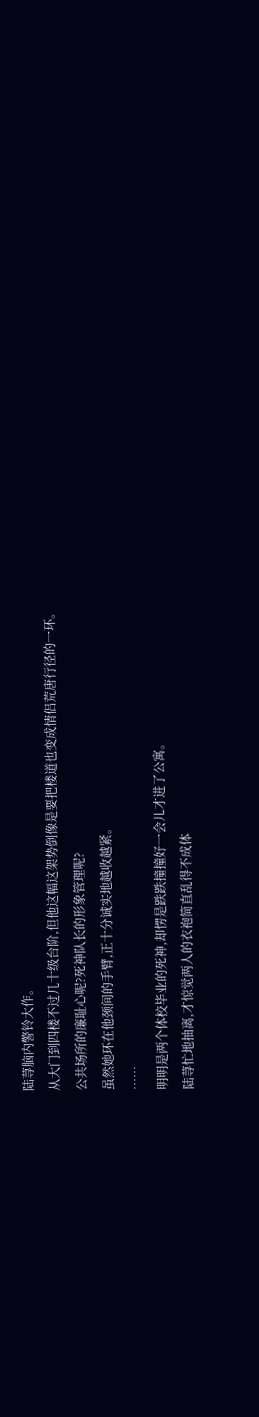陆荨脑内警铃大作。
从大门到四楼不过几十级台阶,但他这幅这架势倒像是要把楼道也变成情侣荒唐行径的一环。
公共场所的廉耻心呢?死神队长的形象管理呢?
虽然她环在他颈间的手臂,正十分诚实地越收越紧。
……
明明是两个体校毕业的死神,却愣是跌跌撞撞好一会儿才进了公寓。
陆荨忙地抽离,才惊觉两人的衣袍简直乱得不成体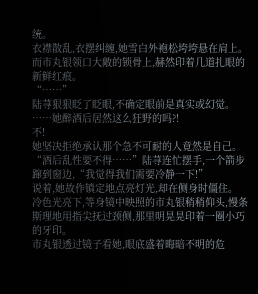统。
衣襟散乱,衣摆纠缠,她雪白外袍松垮垮悬在肩上。而市丸银领口大敞的锁骨上,赫然印着几道扎眼的新鲜红痕。
“……”
陆荨狠狠眨了眨眼,不确定眼前是真实或幻觉。
……她醉酒后居然这么狂野的吗?!
不!
她坚决拒绝承认那个急不可耐的人竟然是自己。
“酒后乱性要不得……”陆荨连忙摆手,一个箭步蹿到窗边,“我觉得我们需要冷静一下!”
说着,她故作镇定地点亮灯光,却在侧身时僵住。
冷色光亮下,等身镜中映照的市丸银稍稍仰头,慢条斯理地用指尖抚过颈侧,那里明晃晃印着一圈小巧的牙印。
市丸银透过镜子看她,眼底盛着晦暗不明的危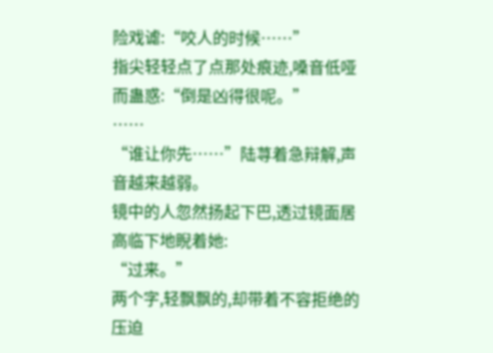险戏谑:“咬人的时候……”
指尖轻轻点了点那处痕迹,嗓音低哑而蛊惑:“倒是凶得很呢。”
……
“谁让你先……”陆荨着急辩解,声音越来越弱。
镜中的人忽然扬起下巴,透过镜面居高临下地睨着她:
“过来。”
两个字,轻飘飘的,却带着不容拒绝的压迫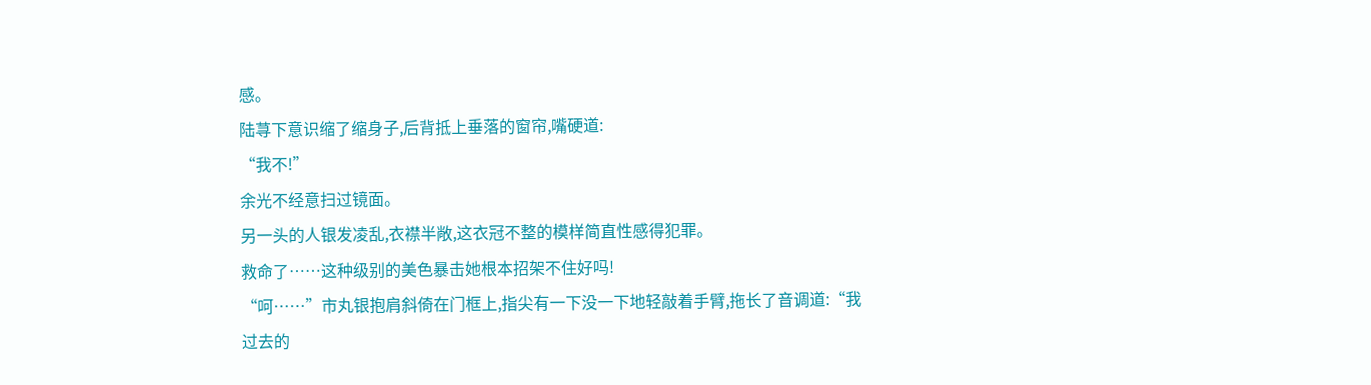感。
陆荨下意识缩了缩身子,后背抵上垂落的窗帘,嘴硬道:
“我不!”
余光不经意扫过镜面。
另一头的人银发凌乱,衣襟半敞,这衣冠不整的模样简直性感得犯罪。
救命了……这种级别的美色暴击她根本招架不住好吗!
“呵……”市丸银抱肩斜倚在门框上,指尖有一下没一下地轻敲着手臂,拖长了音调道:“我过去的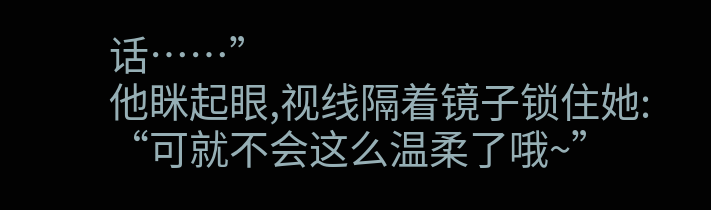话……”
他眯起眼,视线隔着镜子锁住她:
“可就不会这么温柔了哦~”